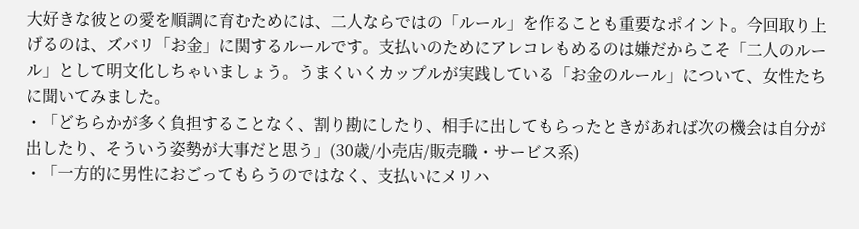大好きな彼との愛を順調に育むためには、二人ならではの「ルール」を作ることも重要なポイント。今回取り上げるのは、ズバリ「お金」に関するルールです。支払いのためにアレコレもめるのは嫌だからこそ「二人のルール」として明文化しちゃいましょう。うまくいくカップルが実践している「お金のルール」について、女性たちに聞いてみました。
・「どちらかが多く負担することなく、割り勘にしたり、相手に出してもらったときがあれば次の機会は自分が出したり、そういう姿勢が大事だと思う」(30歳/小売店/販売職・サービス系)
・「一方的に男性におごってもらうのではなく、支払いにメリハ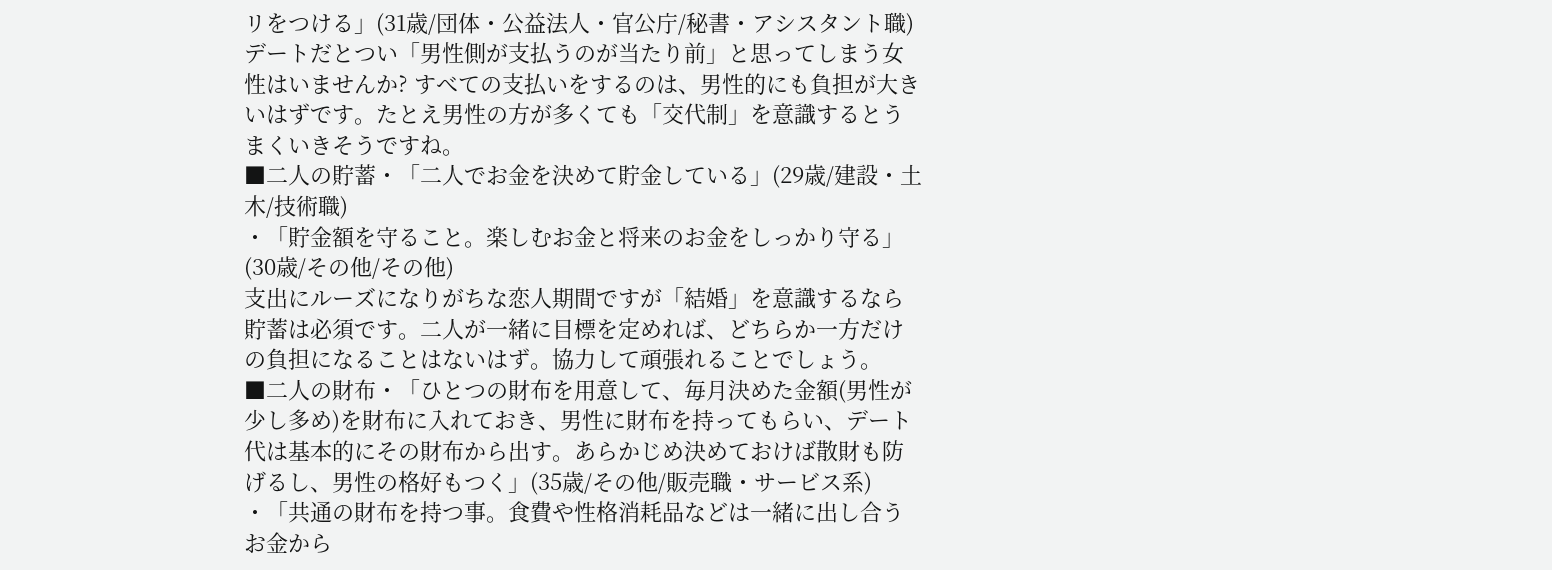リをつける」(31歳/団体・公益法人・官公庁/秘書・アシスタント職)
デートだとつい「男性側が支払うのが当たり前」と思ってしまう女性はいませんか? すべての支払いをするのは、男性的にも負担が大きいはずです。たとえ男性の方が多くても「交代制」を意識するとうまくいきそうですね。
■二人の貯蓄・「二人でお金を決めて貯金している」(29歳/建設・土木/技術職)
・「貯金額を守ること。楽しむお金と将来のお金をしっかり守る」(30歳/その他/その他)
支出にルーズになりがちな恋人期間ですが「結婚」を意識するなら貯蓄は必須です。二人が一緒に目標を定めれば、どちらか一方だけの負担になることはないはず。協力して頑張れることでしょう。
■二人の財布・「ひとつの財布を用意して、毎月決めた金額(男性が少し多め)を財布に入れておき、男性に財布を持ってもらい、デート代は基本的にその財布から出す。あらかじめ決めておけば散財も防げるし、男性の格好もつく」(35歳/その他/販売職・サービス系)
・「共通の財布を持つ事。食費や性格消耗品などは一緒に出し合うお金から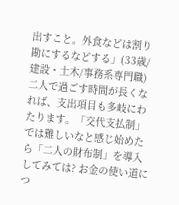出すこと。外食などは割り勘にするなどする」(33歳/建設・土木/事務系専門職)
二人で過ごす時間が長くなれば、支出項目も多岐にわたります。「交代支払制」では難しいなと感じ始めたら「二人の財布制」を導入してみては? お金の使い道につ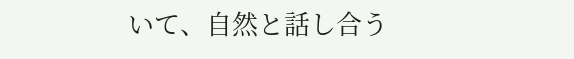いて、自然と話し合う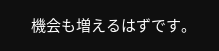機会も増えるはずです。